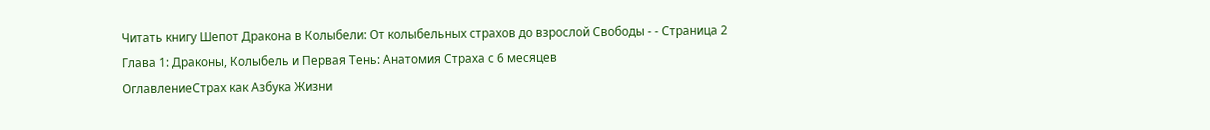Читать книгу Шепот Дракона в Колыбели: От колыбельных страхов до взрослой Свободы - - Страница 2
Глава 1: Драконы, Колыбель и Первая Тень: Анатомия Страха с 6 месяцев
ОглавлениеСтрах как Азбука Жизни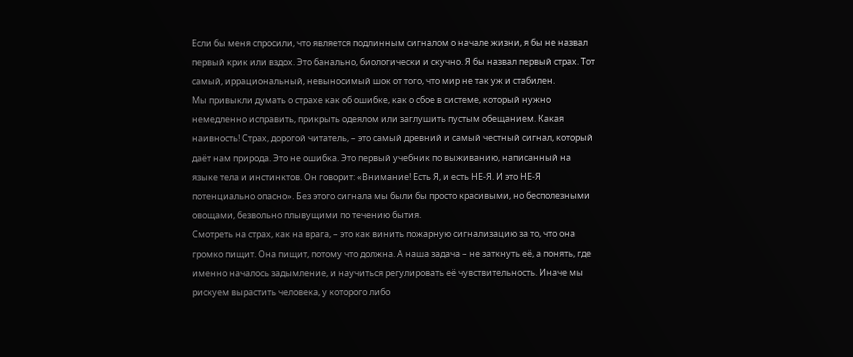Если бы меня спросили, что является подлинным сигналом о начале жизни, я бы не назвал первый крик или вздох. Это банально, биологически и скучно. Я бы назвал первый страх. Тот самый, иррациональный, невыносимый шок от того, что мир не так уж и стабилен.
Мы привыкли думать о страхе как об ошибке, как о сбое в системе, который нужно немедленно исправить, прикрыть одеялом или заглушить пустым обещанием. Какая наивность! Страх, дорогой читатель, – это самый древний и самый честный сигнал, который даёт нам природа. Это не ошибка. Это первый учебник по выживанию, написанный на языке тела и инстинктов. Он говорит: «Внимание! Есть Я, и есть НЕ-Я. И это НЕ-Я потенциально опасно». Без этого сигнала мы были бы просто красивыми, но бесполезными овощами, безвольно плывущими по течению бытия.
Смотреть на страх, как на врага, – это как винить пожарную сигнализацию за то, что она громко пищит. Она пищит, потому что должна. А наша задача – не заткнуть её, а понять, где именно началось задымление, и научиться регулировать её чувствительность. Иначе мы рискуем вырастить человека, у которого либо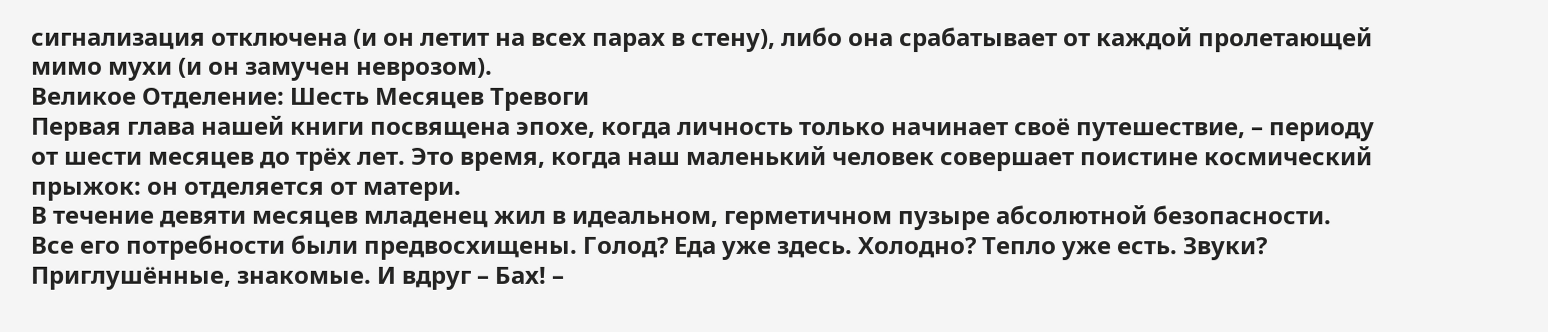сигнализация отключена (и он летит на всех парах в стену), либо она срабатывает от каждой пролетающей мимо мухи (и он замучен неврозом).
Великое Отделение: Шесть Месяцев Тревоги
Первая глава нашей книги посвящена эпохе, когда личность только начинает своё путешествие, – периоду от шести месяцев до трёх лет. Это время, когда наш маленький человек совершает поистине космический прыжок: он отделяется от матери.
В течение девяти месяцев младенец жил в идеальном, герметичном пузыре абсолютной безопасности. Все его потребности были предвосхищены. Голод? Еда уже здесь. Холодно? Тепло уже есть. Звуки? Приглушённые, знакомые. И вдруг – Бах! –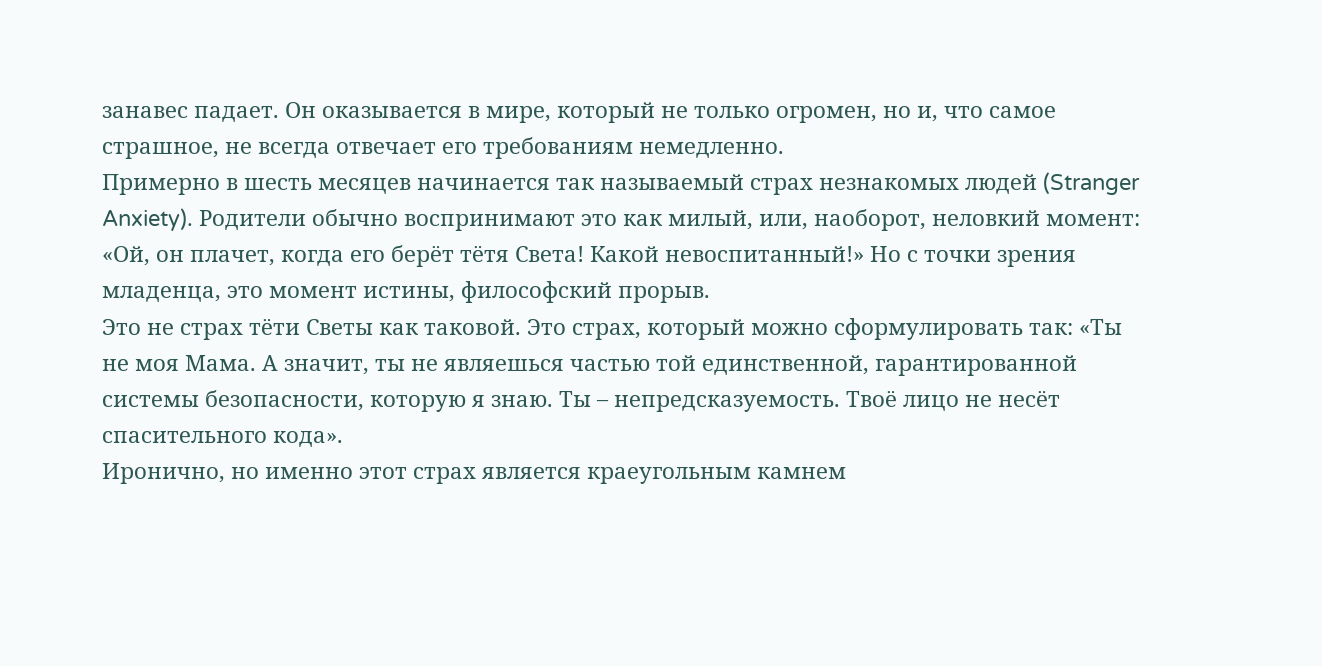занавес падает. Он оказывается в мире, который не только огромен, но и, что самое страшное, не всегда отвечает его требованиям немедленно.
Примерно в шесть месяцев начинается так называемый страх незнакомых людей (Stranger Anxiety). Родители обычно воспринимают это как милый, или, наоборот, неловкий момент: «Ой, он плачет, когда его берёт тётя Света! Какой невоспитанный!» Но с точки зрения младенца, это момент истины, философский прорыв.
Это не страх тёти Светы как таковой. Это страх, который можно сформулировать так: «Ты не моя Мама. А значит, ты не являешься частью той единственной, гарантированной системы безопасности, которую я знаю. Ты – непредсказуемость. Твоё лицо не несёт спасительного кода».
Иронично, но именно этот страх является краеугольным камнем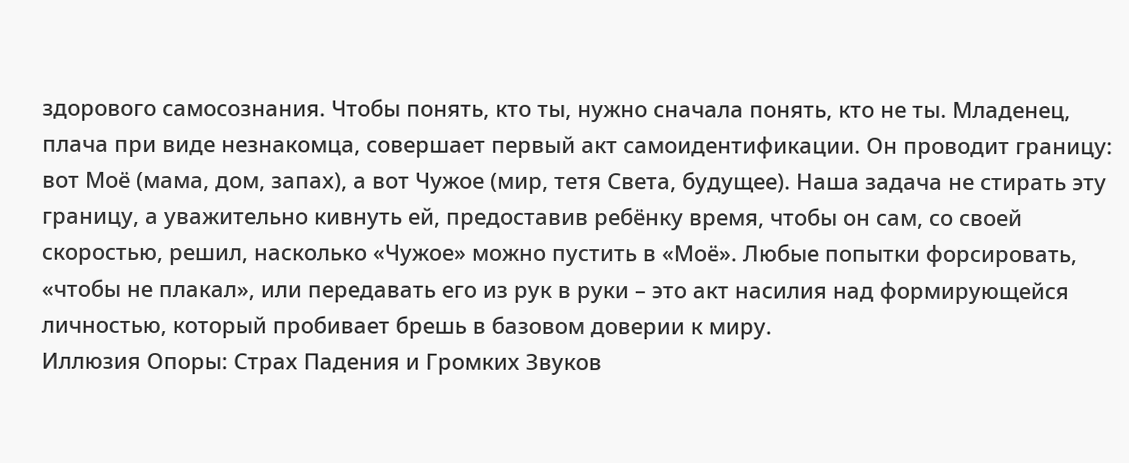здорового самосознания. Чтобы понять, кто ты, нужно сначала понять, кто не ты. Младенец, плача при виде незнакомца, совершает первый акт самоидентификации. Он проводит границу: вот Моё (мама, дом, запах), а вот Чужое (мир, тетя Света, будущее). Наша задача не стирать эту границу, а уважительно кивнуть ей, предоставив ребёнку время, чтобы он сам, со своей скоростью, решил, насколько «Чужое» можно пустить в «Моё». Любые попытки форсировать, «чтобы не плакал», или передавать его из рук в руки – это акт насилия над формирующейся личностью, который пробивает брешь в базовом доверии к миру.
Иллюзия Опоры: Страх Падения и Громких Звуков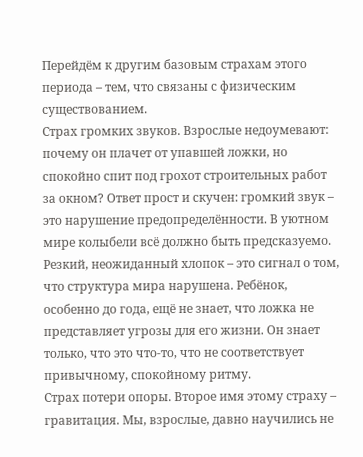Перейдём к другим базовым страхам этого периода – тем, что связаны с физическим существованием.
Страх громких звуков. Взрослые недоумевают: почему он плачет от упавшей ложки, но спокойно спит под грохот строительных работ за окном? Ответ прост и скучен: громкий звук – это нарушение предопределённости. В уютном мире колыбели всё должно быть предсказуемо. Резкий, неожиданный хлопок – это сигнал о том, что структура мира нарушена. Ребёнок, особенно до года, ещё не знает, что ложка не представляет угрозы для его жизни. Он знает только, что это что-то, что не соответствует привычному, спокойному ритму.
Страх потери опоры. Второе имя этому страху – гравитация. Мы, взрослые, давно научились не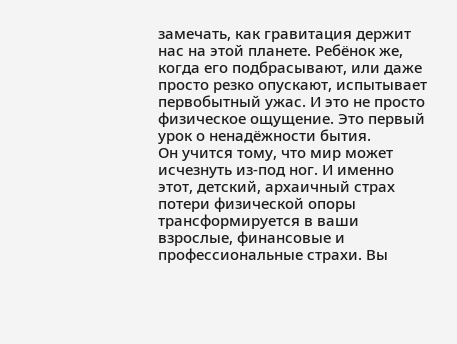замечать, как гравитация держит нас на этой планете. Ребёнок же, когда его подбрасывают, или даже просто резко опускают, испытывает первобытный ужас. И это не просто физическое ощущение. Это первый урок о ненадёжности бытия.
Он учится тому, что мир может исчезнуть из-под ног. И именно этот, детский, архаичный страх потери физической опоры трансформируется в ваши взрослые, финансовые и профессиональные страхи. Вы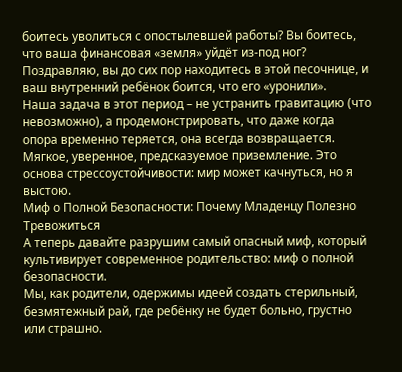боитесь уволиться с опостылевшей работы? Вы боитесь, что ваша финансовая «земля» уйдёт из-под ног? Поздравляю, вы до сих пор находитесь в этой песочнице, и ваш внутренний ребёнок боится, что его «уронили».
Наша задача в этот период – не устранить гравитацию (что невозможно), а продемонстрировать, что даже когда опора временно теряется, она всегда возвращается. Мягкое, уверенное, предсказуемое приземление. Это основа стрессоустойчивости: мир может качнуться, но я выстою.
Миф о Полной Безопасности: Почему Младенцу Полезно Тревожиться
А теперь давайте разрушим самый опасный миф, который культивирует современное родительство: миф о полной безопасности.
Мы, как родители, одержимы идеей создать стерильный, безмятежный рай, где ребёнку не будет больно, грустно или страшно.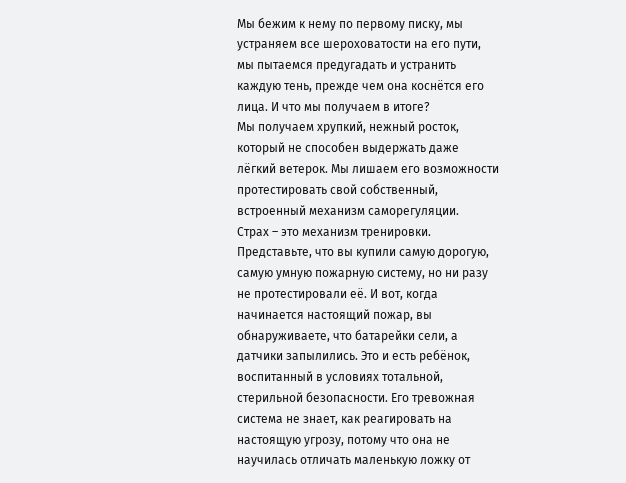Мы бежим к нему по первому писку, мы устраняем все шероховатости на его пути, мы пытаемся предугадать и устранить каждую тень, прежде чем она коснётся его лица. И что мы получаем в итоге?
Мы получаем хрупкий, нежный росток, который не способен выдержать даже лёгкий ветерок. Мы лишаем его возможности протестировать свой собственный, встроенный механизм саморегуляции.
Страх – это механизм тренировки. Представьте, что вы купили самую дорогую, самую умную пожарную систему, но ни разу не протестировали её. И вот, когда начинается настоящий пожар, вы обнаруживаете, что батарейки сели, а датчики запылились. Это и есть ребёнок, воспитанный в условиях тотальной, стерильной безопасности. Его тревожная система не знает, как реагировать на настоящую угрозу, потому что она не научилась отличать маленькую ложку от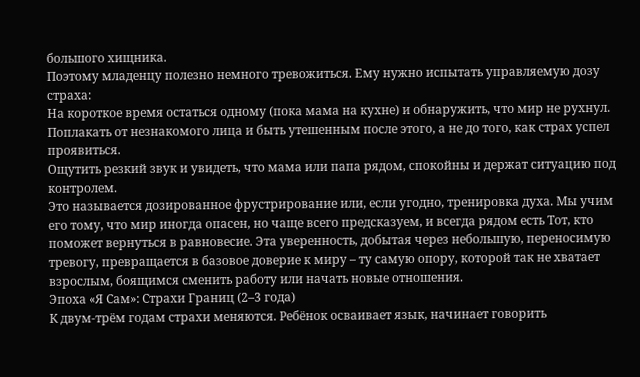большого хищника.
Поэтому младенцу полезно немного тревожиться. Ему нужно испытать управляемую дозу страха:
На короткое время остаться одному (пока мама на кухне) и обнаружить, что мир не рухнул.
Поплакать от незнакомого лица и быть утешенным после этого, а не до того, как страх успел проявиться.
Ощутить резкий звук и увидеть, что мама или папа рядом, спокойны и держат ситуацию под контролем.
Это называется дозированное фрустрирование или, если угодно, тренировка духа. Мы учим его тому, что мир иногда опасен, но чаще всего предсказуем, и всегда рядом есть Тот, кто поможет вернуться в равновесие. Эта уверенность, добытая через небольшую, переносимую тревогу, превращается в базовое доверие к миру – ту самую опору, которой так не хватает взрослым, боящимся сменить работу или начать новые отношения.
Эпоха «Я Сам»: Страхи Границ (2–3 года)
К двум-трём годам страхи меняются. Ребёнок осваивает язык, начинает говорить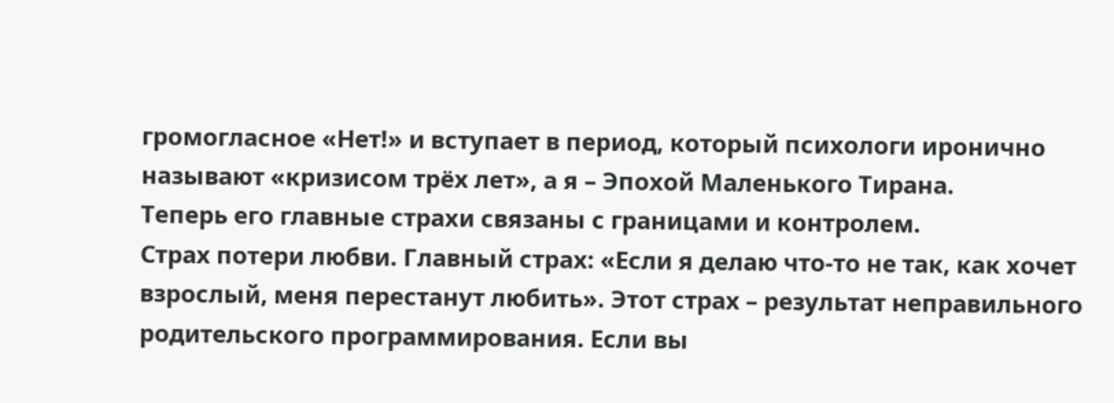громогласное «Нет!» и вступает в период, который психологи иронично называют «кризисом трёх лет», а я – Эпохой Маленького Тирана.
Теперь его главные страхи связаны с границами и контролем.
Страх потери любви. Главный страх: «Если я делаю что-то не так, как хочет взрослый, меня перестанут любить». Этот страх – результат неправильного родительского программирования. Если вы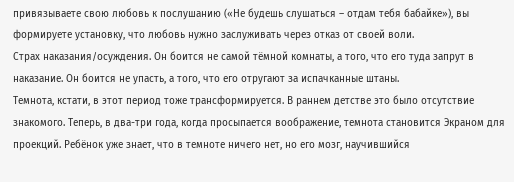привязываете свою любовь к послушанию («Не будешь слушаться – отдам тебя бабайке»), вы формируете установку, что любовь нужно заслуживать через отказ от своей воли.
Страх наказания/осуждения. Он боится не самой тёмной комнаты, а того, что его туда запрут в наказание. Он боится не упасть, а того, что его отругают за испачканные штаны.
Темнота, кстати, в этот период тоже трансформируется. В раннем детстве это было отсутствие знакомого. Теперь, в два-три года, когда просыпается воображение, темнота становится Экраном для проекций. Ребёнок уже знает, что в темноте ничего нет, но его мозг, научившийся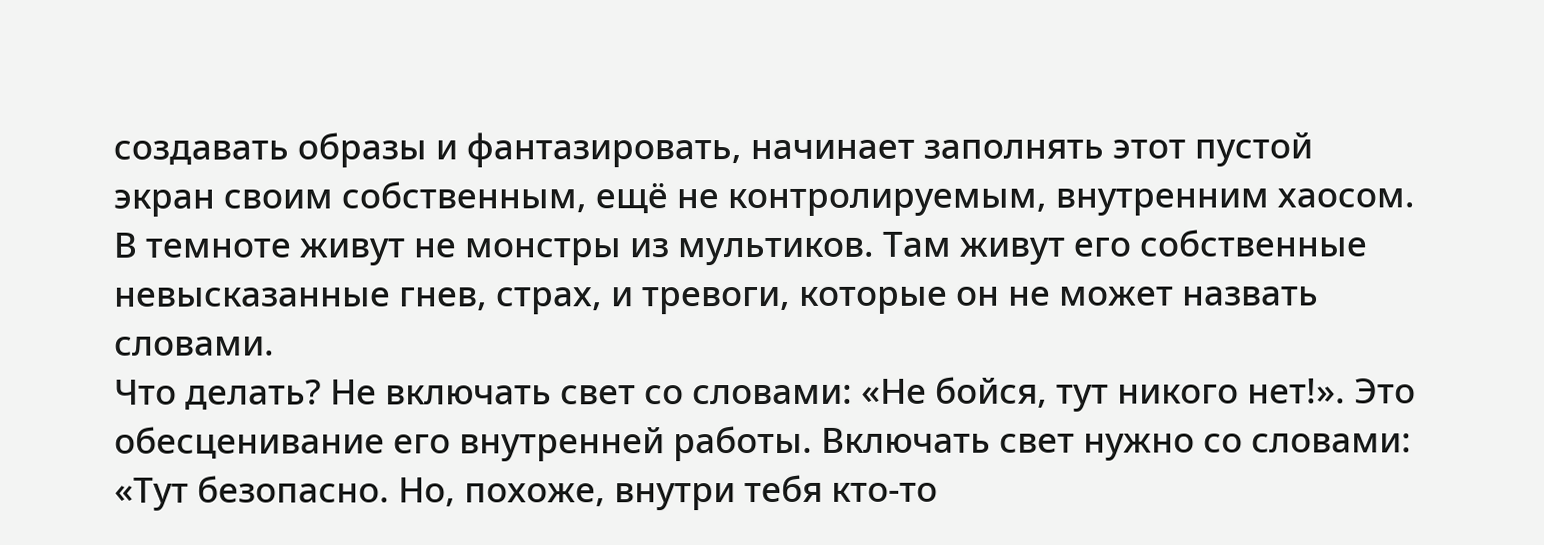создавать образы и фантазировать, начинает заполнять этот пустой экран своим собственным, ещё не контролируемым, внутренним хаосом. В темноте живут не монстры из мультиков. Там живут его собственные невысказанные гнев, страх, и тревоги, которые он не может назвать словами.
Что делать? Не включать свет со словами: «Не бойся, тут никого нет!». Это обесценивание его внутренней работы. Включать свет нужно со словами: «Тут безопасно. Но, похоже, внутри тебя кто-то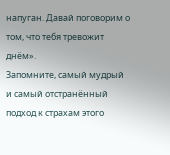напуган. Давай поговорим о том, что тебя тревожит днём».
Запомните, самый мудрый и самый отстранённый подход к страхам этого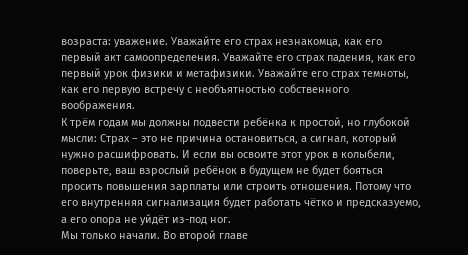возраста: уважение. Уважайте его страх незнакомца, как его первый акт самоопределения. Уважайте его страх падения, как его первый урок физики и метафизики. Уважайте его страх темноты, как его первую встречу с необъятностью собственного воображения.
К трём годам мы должны подвести ребёнка к простой, но глубокой мысли: Страх – это не причина остановиться, а сигнал, который нужно расшифровать. И если вы освоите этот урок в колыбели, поверьте, ваш взрослый ребёнок в будущем не будет бояться просить повышения зарплаты или строить отношения. Потому что его внутренняя сигнализация будет работать чётко и предсказуемо, а его опора не уйдёт из-под ног.
Мы только начали. Во второй главе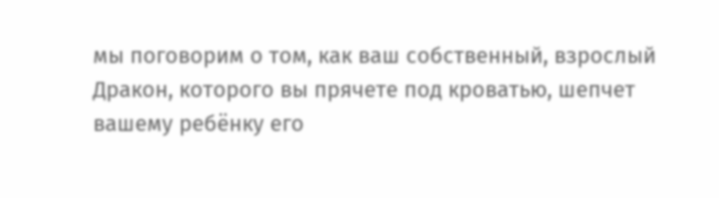мы поговорим о том, как ваш собственный, взрослый Дракон, которого вы прячете под кроватью, шепчет вашему ребёнку его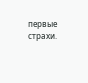первые страхи.